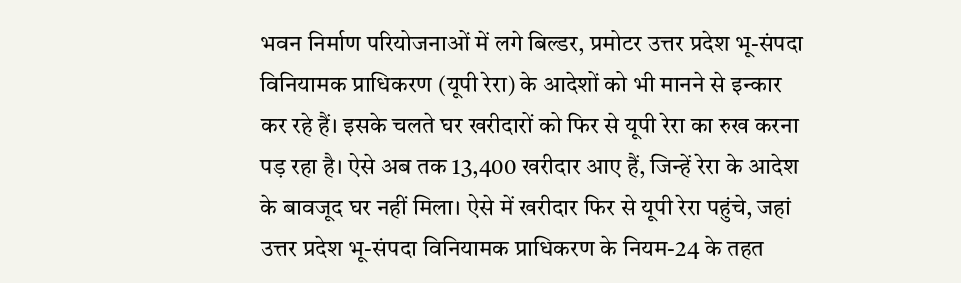भवन निर्माण परियोजनाओं में लगे बिल्डर, प्रमोटर उत्तर प्रदेश भू-संपदा विनियामक प्राधिकरण (यूपी रेरा) के आदेशों को भी मानने से इन्कार कर रहे हैं। इसके चलते घर खरीदारों को फिर से यूपी रेरा का रुख करना पड़ रहा है। ऐसे अब तक 13,400 खरीदार आए हैं, जिन्हें रेरा के आदेश के बावजूद घर नहीं मिला। ऐसे में खरीदार फिर से यूपी रेरा पहुंचे, जहां उत्तर प्रदेश भू-संपदा विनियामक प्राधिकरण के नियम-24 के तहत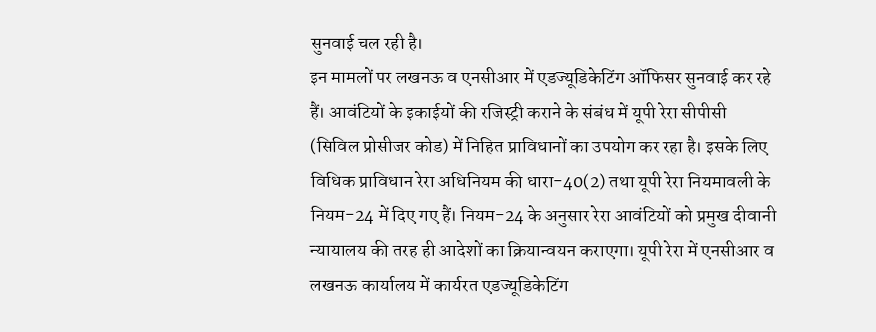सुनवाई चल रही है।
इन मामलों पर लखनऊ व एनसीआर में एडज्यूडिकेटिंग ऑफिसर सुनवाई कर रहे हैं। आवंटियों के इकाईयों की रजिस्ट्री कराने के संबंध में यूपी रेरा सीपीसी (सिविल प्रोसीजर कोड) में निहित प्राविधानों का उपयोग कर रहा है। इसके लिए विधिक प्राविधान रेरा अधिनियम की धारा-40(2) तथा यूपी रेरा नियमावली के नियम-24 में दिए गए हैं। नियम-24 के अनुसार रेरा आवंटियों को प्रमुख दीवानी न्यायालय की तरह ही आदेशों का क्रियान्वयन कराएगा। यूपी रेरा में एनसीआर व लखनऊ कार्यालय में कार्यरत एडज्यूडिकेटिंग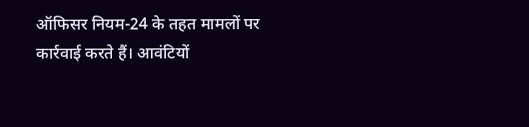ऑफिसर नियम-24 के तहत मामलों पर कार्रवाई करते हैं। आवंटियों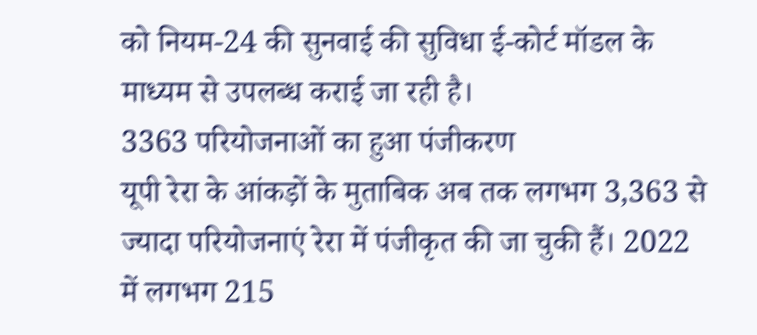को नियम-24 की सुनवाई की सुविधा ई-कोर्ट मॉडल के माध्यम से उपलब्ध कराई जा रही है।
3363 परियोजनाओं का हुआ पंजीकरण
यूपी रेरा के आंकड़ों के मुताबिक अब तक लगभग 3,363 से ज्यादा परियोजनाएं रेरा में पंजीकृत की जा चुकी हैं। 2022 में लगभग 215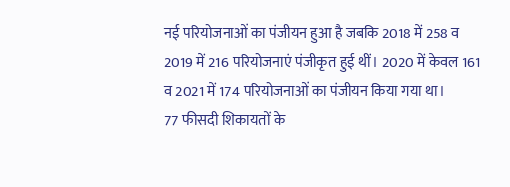नई परियोजनाओं का पंजीयन हुआ है जबकि 2018 में 258 व 2019 में 216 परियोजनाएं पंजीकृत हुई थीं। 2020 में केवल 161 व 2021 में 174 परियोजनाओं का पंजीयन किया गया था।
77 फीसदी शिकायतों के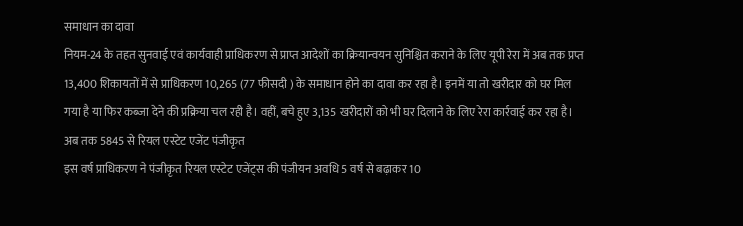समाधान का दावा
नियम-24 के तहत सुनवाई एवं कार्यवाही प्राधिकरण से प्राप्त आदेशों का क्रियान्वयन सुनिश्चित कराने के लिए यूपी रेरा में अब तक प्रप्त 13,400 शिकायतों में से प्राधिकरण 10,265 (77 फीसदी ) के समाधान होने का दावा कर रहा है। इनमें या तो खरीदार को घर मिल गया है या फिर कब्जा देने की प्रक्रिया चल रही है। वहीं, बचे हुए 3,135 खरीदारों को भी घर दिलाने के लिए रेरा कार्रवाई कर रहा है।
अब तक 5845 से रियल एस्टेट एजेंट पंजीकृत
इस वर्ष प्राधिकरण ने पंजीकृत रियल एस्टेट एजेंट्स की पंजीयन अवधि 5 वर्ष से बढ़ाकर 10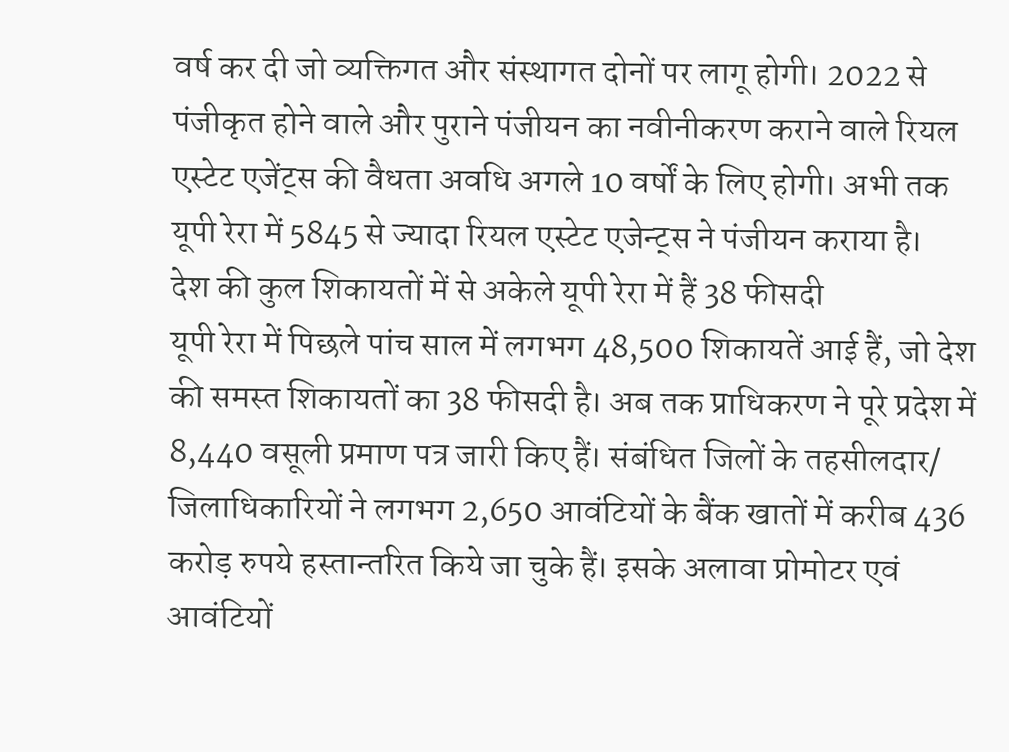वर्ष कर दी जो व्यक्तिगत और संस्थागत दोनों पर लागू होगी। 2022 से पंजीकृत होने वाले और पुराने पंजीयन का नवीनीकरण कराने वाले रियल एस्टेट एजेंट्स की वैधता अवधि अगले 10 वर्षों के लिए होगी। अभी तक यूपी रेरा में 5845 से ज्यादा रियल एस्टेट एजेन्ट्स ने पंजीयन कराया है।
देश की कुल शिकायतों में से अकेले यूपी रेरा में हैं 38 फीसदी
यूपी रेरा में पिछले पांच साल में लगभग 48,500 शिकायतें आई हैं, जो देश की समस्त शिकायतों का 38 फीसदी है। अब तक प्राधिकरण ने पूरे प्रदेश में 8,440 वसूली प्रमाण पत्र जारी किए हैं। संबंधित जिलों के तहसीलदार/ जिलाधिकारियों ने लगभग 2,650 आवंटियों के बैंक खातों में करीब 436 करोड़ रुपये हस्तान्तरित किये जा चुके हैं। इसके अलावा प्रोमोटर एवं आवंटियों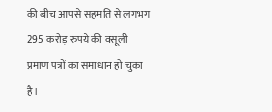की बीच आपसे सहमति से लगभग 295 करोड़ रुपये की वसूली प्रमाण पत्रों का समाधान हो चुका है।